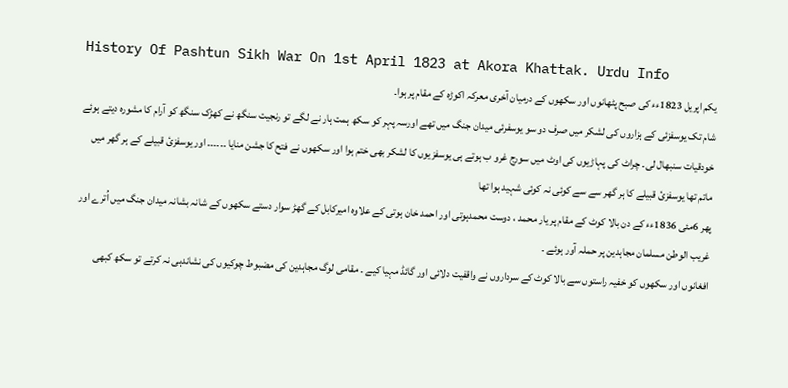History Of Pashtun Sikh War On 1st April 1823 at Akora Khattak. Urdu Info
یکم اپریل 1823ءء کی صبح پٹھانوں اور سکھوں کے درمیان آخری معرکہ اکوڑہ کے مقام پر ہوا۔
شام تک یوسفزئی کے ہزاروں کی لشکر میں صرف دو سو یوسفرئی میدان جنگ میں تھے اورسہ پہر کو سکھ ہمت ہار نے لگے تو رنجیت سنگھ نے کھڑک سنگھ کو آرام کا مشورہ دیتے ہوئے خودقیات سنبھال لی۔ چراٹ کی پہاڑیوں کی اوٹ میں سورج غرو ب ہوتے ہی یوسفزیوں کا لشکر بھی ختم ہوا اور سکھوں نے فتح کا جشن منایا ۔۔۔۔۔۔ اور یوسفزئ قبیلے کے ہر گھر میں ماتم تھا یوسفزئ قبیلے کا ہر گھر سے سے کوئی نہ کوئی شہید ہوا تھا
پھر 6مئی 1836ءء کے دن بالا کوٹ کے مقام پر یار محمد ، دوست محمدہوتی اور احمد خان ہوتی کے علاوہ امیرکابل کے گھڑ سوار دستے سکھوں کے شانہ بشانہ میدان جنگ میں اُترے اور غریب الوطن مسلمان مجاہدین پر حملہ آور ہوئے ۔
افغانوں اور سکھوں کو خفیہ راستوں سے بالا کوٹ کے سرداروں نے واقفیت دلائی اور گائڈ مہیا کیے ۔ مقامی لوگ مجاہدین کی مضبوط چوکیوں کی نشاندہی نہ کرتے تو سکھ کبھی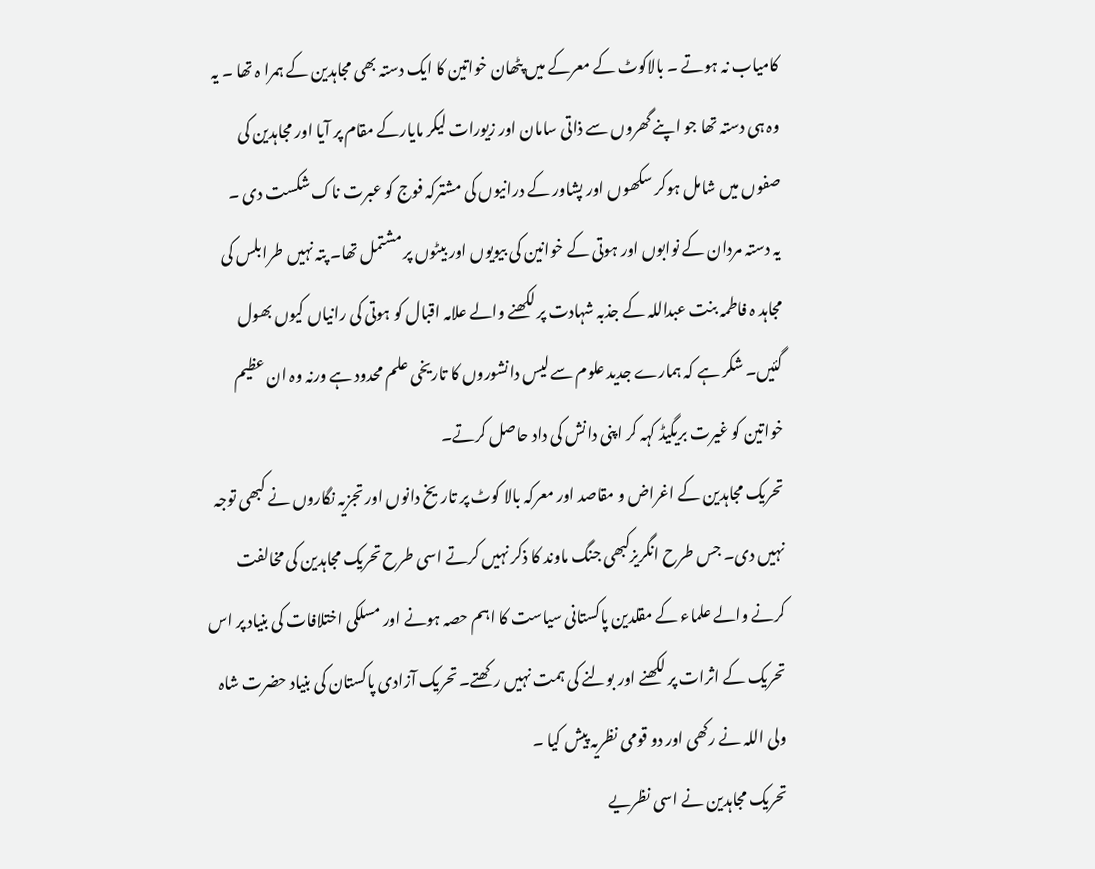کامیاب نہ ہوتے ۔ بالاکوٹ کے معرکے میں پٹھان خواتین کا ایک دستہ بھی مجاہدین کے ہمرا ہ تھا ۔ یہ وہ ہی دستہ تھا جو اپنے گھروں سے ذاتی سامان اور زیورات لیکر مایارکے مقام پر آیا اور مجاہدین کی صفوں میں شامل ہوکر سکھوں اور پشاور کے درانیوں کی مشترکہ فوج کو عبرت ناک شکست دی ۔
یہ دستہ مردان کے نوابوں اور ہوتی کے خوانین کی بیویوں اور بیٹوں پر مشتمل تھا۔ پتہ نہیں طرابلس کی مجاہد ہ فاطمہ بنت عبداللہ کے جذبہ شہادت پر لکھنے والے علامہ اقبال کو ہوتی کی رانیاں کیوں بھول گئیں۔ شکر ہے کہ ہمارے جدید علوم سے لیس دانشوروں کا تاریخی علم محدود ہے ورنہ وہ ان عظیم خواتین کو غیرت بریگیڈ کہہ کر اپنی دانش کی داد حاصل کرتے۔
تحریک مجاہدین کے اغراض و مقاصد اور معرکہ بالا کوٹ پر تاریخ دانوں اور تجزیہ نگاروں نے کبھی توجہ نہیں دی۔ جس طرح انگریزکبھی جنگ ماوند کا ذکر نہیں کرتے اسی طرح تحریک مجاہدین کی مخالفت کرنے والے علماء کے مقلدین پاکستانی سیاست کا اہم حصہ ہونے اور مسلکی اختلافات کی بنیاد پر اس تحریک کے اثرات پر لکھنے اور بولنے کی ہمت نہیں رکھتے۔ تحریک آزادی پاکستان کی بنیاد حضرت شاہ ولی اللہ نے رکھی اور دو قومی نظریہ پیش کیا ۔
تحریک مجاہدین نے اسی نظریے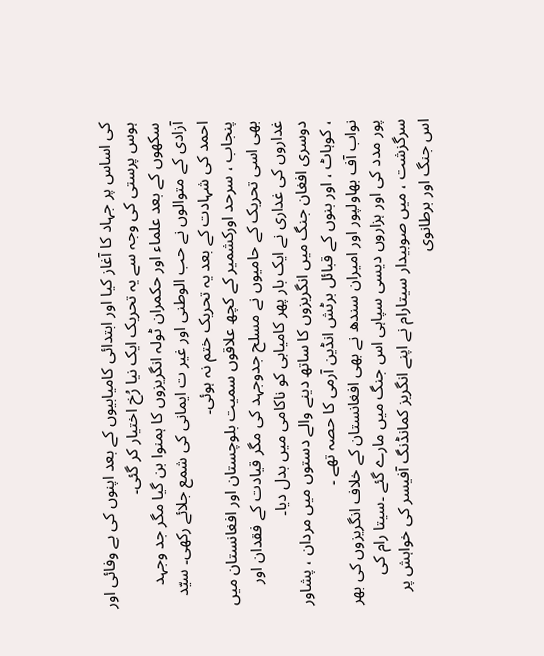کی اساس پر جہاد کا آغاز کیا اور ابتدائی کامیابیوں کے بعد اپنوں کی بے وفائی اور ہوس پرستی کی وجہ سے یہ تحریک ایک نیا رُخ اختیار کر گئی۔
سکھوں کے بعد علماء اور حکمران ٹولہ انگریزوں کا ہمنوا بن گیا مگر جد وجہد آزادی کے متوالوں نے حب الوطنی اور غیر ت ایمانی کی شمع جلائے رکھی۔ سیّد احمد کی شہادت کے بعد یہ تحریک ختم نہ ہوئی۔
پنجاب ، سرحد اورکشمیر کے کچھ علاقوں سمیت بلوچستان اور افغانستان میں بھی اسی تحریک کے حامیوں نے مسلح جدوجہد کی مگر قیادت کے فقدان اور غداروں کی غداری نے ایک بار پھر کامیابی کو ناکامی میں بدل دیا۔
دوسری افغان جنگ میں انگریزوں کا ساتھ دینے والے دستوں میں مردان ، پشاور ، کوہاٹ ، اور بنوں کے قبائل برٹش انڈین آرمی کا حصہ تھے ۔
نواب آف بھاولپور اور امیران سندھ نے بھی افغانستان کے خلاف انگریزوں کی بھر پور مدد کی اور ہزاروں دیسی سپاہی اس جنگ میں مارے گئے ۔سیتا رام کی سرگزشت ، میں صوبیدار سیتارام نے اپنے انگریز کمانڈنگ آفیسر کی خواہش پر اس جنگ اور برطانوی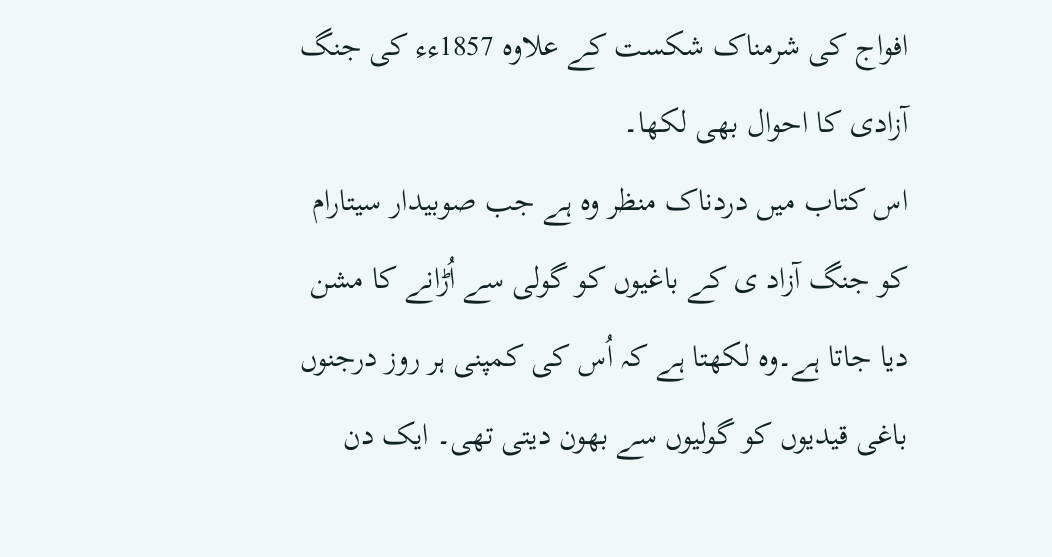افواج کی شرمناک شکست کے علاوہ 1857ءء کی جنگ آزادی کا احوال بھی لکھا۔
اس کتاب میں دردناک منظر وہ ہے جب صوبیدار سیتارام کو جنگ آزاد ی کے باغیوں کو گولی سے اُڑانے کا مشن دیا جاتا ہے۔وہ لکھتا ہے کہ اُس کی کمپنی ہر روز درجنوں باغی قیدیوں کو گولیوں سے بھون دیتی تھی۔ ایک دن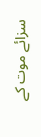سزائے موت کے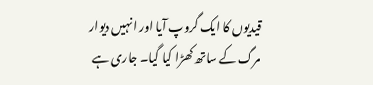قیدیوں کا ایک گروپ آیا اور انہیں دیوار مرگ کے ساتھ کھڑا کیا گیا۔ جاری ہے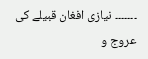۔۔۔۔۔۔۔ نیازی افغان قبیلے کی عروج و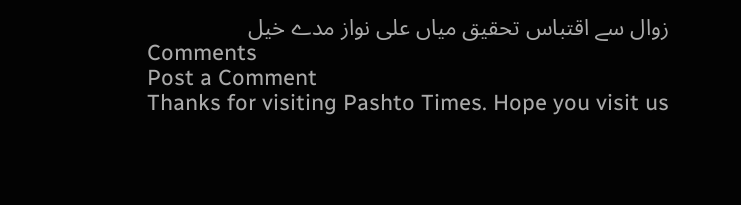زوال سے اقتباس تحقیق میاں علی نواز مدے خیل
Comments
Post a Comment
Thanks for visiting Pashto Times. Hope you visit us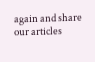again and share our articles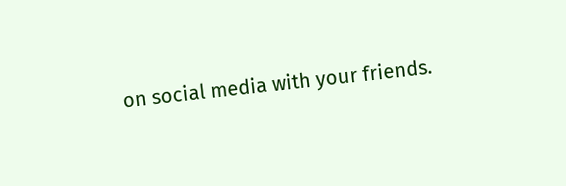on social media with your friends.